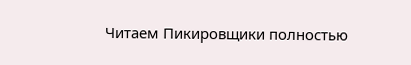Читаем Пикировщики полностью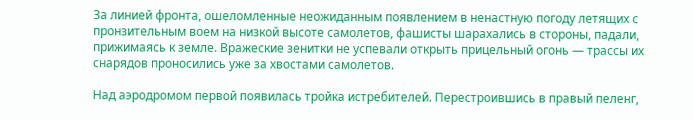За линией фронта, ошеломленные неожиданным появлением в ненастную погоду летящих с пронзительным воем на низкой высоте самолетов, фашисты шарахались в стороны, падали, прижимаясь к земле. Вражеские зенитки не успевали открыть прицельный огонь — трассы их снарядов проносились уже за хвостами самолетов.

Над аэродромом первой появилась тройка истребителей. Перестроившись в правый пеленг,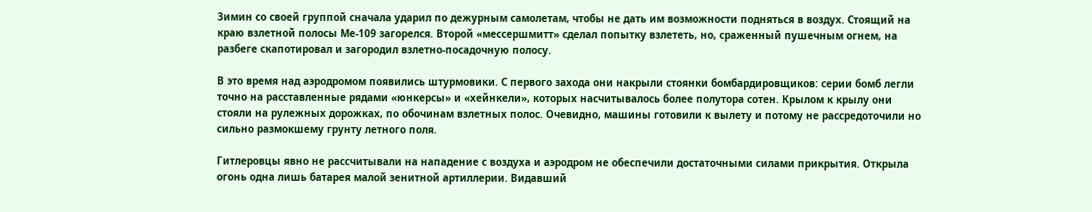Зимин со своей группой сначала ударил по дежурным самолетам, чтобы не дать им возможности подняться в воздух. Стоящий на краю взлетной полосы Ме-109 загорелся. Второй «мессершмитт» сделал попытку взлететь, но, сраженный пушечным огнем, на разбеге скапотировал и загородил взлетно-посадочную полосу.

В это время над аэродромом появились штурмовики. С первого захода они накрыли стоянки бомбардировщиков: серии бомб легли точно на расставленные рядами «юнкерсы» и «хейнкели», которых насчитывалось более полутора сотен. Крылом к крылу они стояли на рулежных дорожках, по обочинам взлетных полос. Очевидно, машины готовили к вылету и потому не рассредоточили но сильно размокшему грунту летного поля.

Гитлеровцы явно не рассчитывали на нападение с воздуха и аэродром не обеспечили достаточными силами прикрытия. Открыла огонь одна лишь батарея малой зенитной артиллерии. Видавший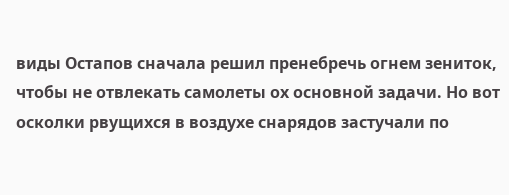виды Остапов сначала решил пренебречь огнем зениток, чтобы не отвлекать самолеты ох основной задачи. Но вот осколки рвущихся в воздухе снарядов застучали по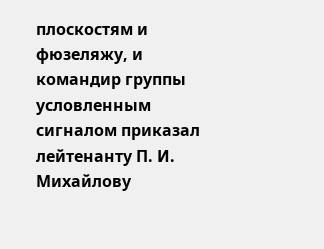плоскостям и фюзеляжу, и командир группы условленным сигналом приказал лейтенанту П. И. Михайлову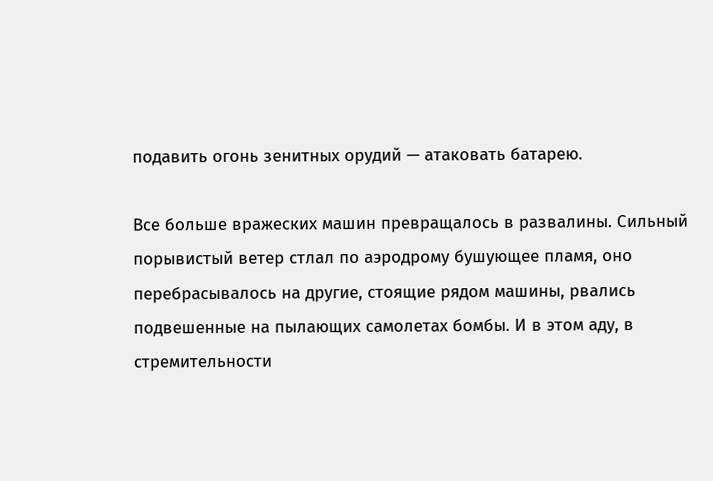подавить огонь зенитных орудий — атаковать батарею.

Все больше вражеских машин превращалось в развалины. Сильный порывистый ветер стлал по аэродрому бушующее пламя, оно перебрасывалось на другие, стоящие рядом машины, рвались подвешенные на пылающих самолетах бомбы. И в этом аду, в стремительности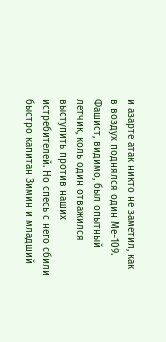и азарте атак никто не заметил, как в воздух поднялся один Ме-109. Фашист, видимо, был опытный летчик, коль один отважился выступить против наших истребителей. Но спесь с него сбили быстро капитан Зимин и младший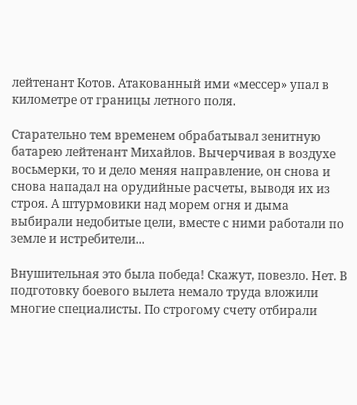лейтенант Котов. Атакованный ими «мессер» упал в километре от границы летного поля.

Старательно тем временем обрабатывал зенитную батарею лейтенант Михайлов. Вычерчивая в воздухе восьмерки, то и дело меняя направление, он снова и снова нападал на орудийные расчеты, выводя их из строя. А штурмовики над морем огня и дыма выбирали недобитые цели, вместе с ними работали по земле и истребители...

Внушительная это была победа! Скажут, повезло. Нет. В подготовку боевого вылета немало труда вложили многие специалисты. По строгому счету отбирали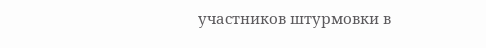участников штурмовки в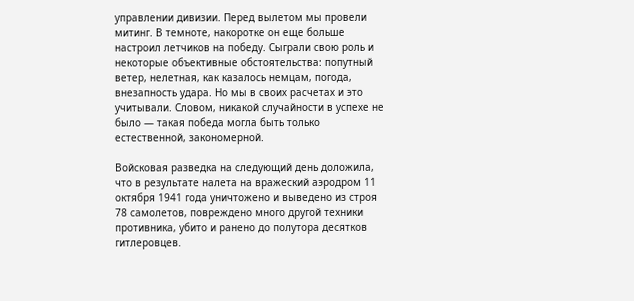управлении дивизии. Перед вылетом мы провели митинг. В темноте, накоротке он еще больше настроил летчиков на победу. Сыграли свою роль и некоторые объективные обстоятельства: попутный ветер, нелетная, как казалось немцам, погода, внезапность удара. Но мы в своих расчетах и это учитывали. Словом, никакой случайности в успехе не было — такая победа могла быть только естественной, закономерной.

Войсковая разведка на следующий день доложила, что в результате налета на вражеский аэродром 11 октября 1941 года уничтожено и выведено из строя 78 самолетов, повреждено много другой техники противника, убито и ранено до полутора десятков гитлеровцев.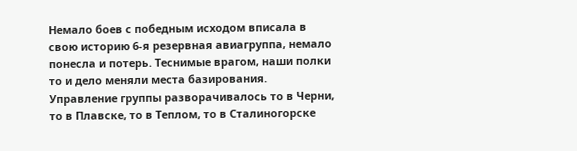Немало боев с победным исходом вписала в свою историю 6-я резервная авиагруппа, немало понесла и потерь. Теснимые врагом, наши полки то и дело меняли места базирования. Управление группы разворачивалось то в Черни, то в Плавске, то в Теплом, то в Сталиногорске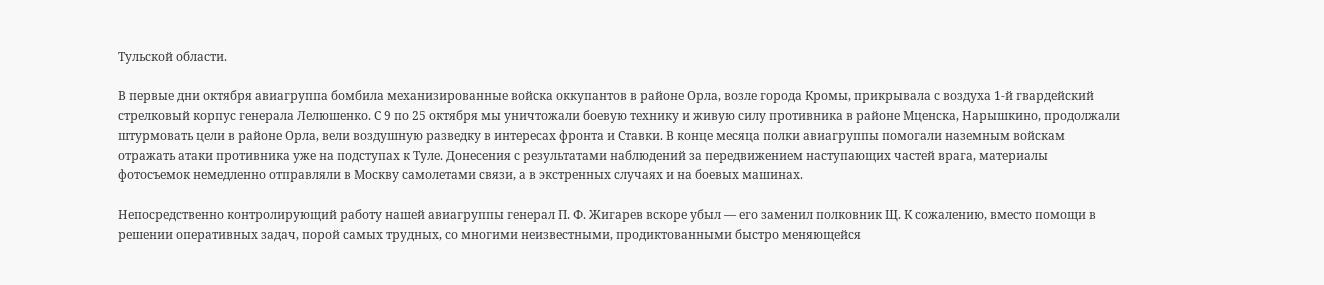Тульской области.

В первые дни октября авиагруппа бомбила механизированные войска оккупантов в районе Орла, возле города Кромы, прикрывала с воздуха 1-й гвардейский стрелковый корпус генерала Лелюшенко. С 9 по 25 октября мы уничтожали боевую технику и живую силу противника в районе Мценска, Нарышкино, продолжали штурмовать цели в районе Орла, вели воздушную разведку в интересах фронта и Ставки. В конце месяца полки авиагруппы помогали наземным войскам отражать атаки противника уже на подступах к Туле. Донесения с результатами наблюдений за передвижением наступающих частей врага, материалы фотосъемок немедленно отправляли в Москву самолетами связи, а в экстренных случаях и на боевых машинах.

Непосредственно контролирующий работу нашей авиагруппы генерал П. Ф. Жигарев вскоре убыл — его заменил полковник Щ. К сожалению, вместо помощи в решении оперативных задач, порой самых трудных, со многими неизвестными, продиктованными быстро меняющейся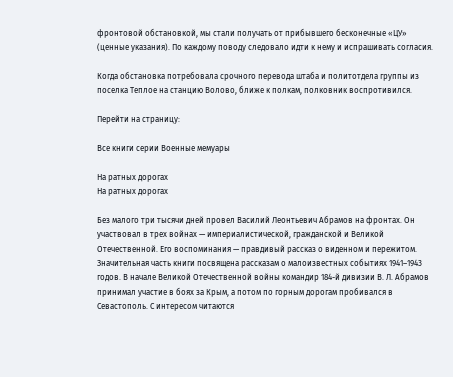фронтовой обстановкой, мы стали получать от прибывшего бесконечные «ЦУ» (ценные указания). По каждому поводу следовало идти к нему и испрашивать согласия.

Когда обстановка потребовала срочного перевода штаба и политотдела группы из поселка Теплое на станцию Волово, ближе к полкам, полковник воспротивился.

Перейти на страницу:

Все книги серии Военные мемуары

На ратных дорогах
На ратных дорогах

Без малого три тысячи дней провел Василий Леонтьевич Абрамов на фронтах. Он участвовал в трех войнах — империалистической, гражданской и Великой Отечественной. Его воспоминания — правдивый рассказ о виденном и пережитом. Значительная часть книги посвящена рассказам о малоизвестных событиях 1941–1943 годов. В начале Великой Отечественной войны командир 184-й дивизии В. Л. Абрамов принимал участие в боях за Крым, а потом по горным дорогам пробивался в Севастополь. С интересом читаются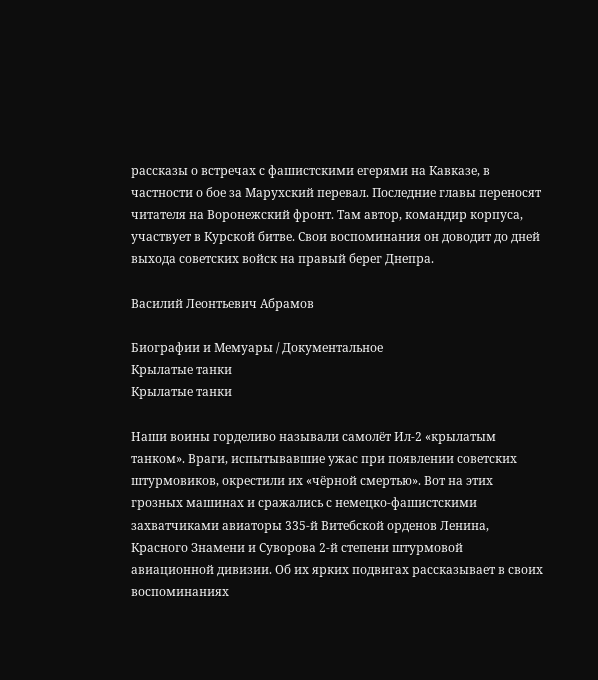рассказы о встречах с фашистскими егерями на Кавказе, в частности о бое за Марухский перевал. Последние главы переносят читателя на Воронежский фронт. Там автор, командир корпуса, участвует в Курской битве. Свои воспоминания он доводит до дней выхода советских войск на правый берег Днепра.

Василий Леонтьевич Абрамов

Биографии и Мемуары / Документальное
Крылатые танки
Крылатые танки

Наши воины горделиво называли самолёт Ил-2 «крылатым танком». Враги, испытывавшие ужас при появлении советских штурмовиков, окрестили их «чёрной смертью». Вот на этих грозных машинах и сражались с немецко-фашистскими захватчиками авиаторы 335-й Витебской орденов Ленина, Красного Знамени и Суворова 2-й степени штурмовой авиационной дивизии. Об их ярких подвигах рассказывает в своих воспоминаниях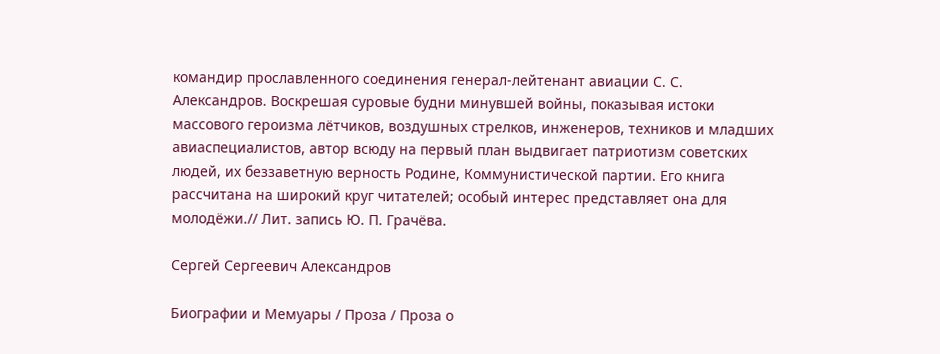командир прославленного соединения генерал-лейтенант авиации С. С. Александров. Воскрешая суровые будни минувшей войны, показывая истоки массового героизма лётчиков, воздушных стрелков, инженеров, техников и младших авиаспециалистов, автор всюду на первый план выдвигает патриотизм советских людей, их беззаветную верность Родине, Коммунистической партии. Его книга рассчитана на широкий круг читателей; особый интерес представляет она для молодёжи.// Лит. запись Ю. П. Грачёва.

Сергей Сергеевич Александров

Биографии и Мемуары / Проза / Проза о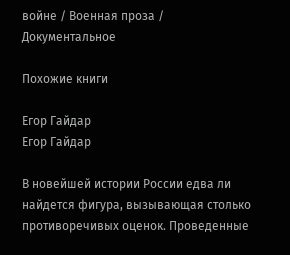войне / Военная проза / Документальное

Похожие книги

Егор Гайдар
Егор Гайдар

В новейшей истории России едва ли найдется фигура, вызывающая столько противоречивых оценок. Проведенные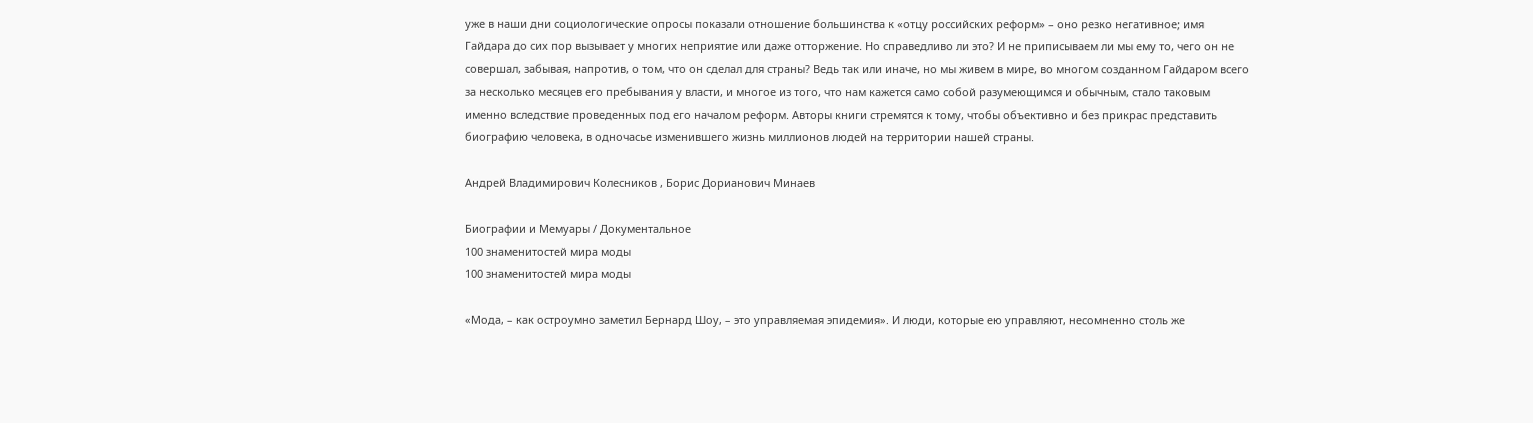уже в наши дни социологические опросы показали отношение большинства к «отцу российских реформ» – оно резко негативное; имя Гайдара до сих пор вызывает у многих неприятие или даже отторжение. Но справедливо ли это? И не приписываем ли мы ему то, чего он не совершал, забывая, напротив, о том, что он сделал для страны? Ведь так или иначе, но мы живем в мире, во многом созданном Гайдаром всего за несколько месяцев его пребывания у власти, и многое из того, что нам кажется само собой разумеющимся и обычным, стало таковым именно вследствие проведенных под его началом реформ. Авторы книги стремятся к тому, чтобы объективно и без прикрас представить биографию человека, в одночасье изменившего жизнь миллионов людей на территории нашей страны.

Андрей Владимирович Колесников , Борис Дорианович Минаев

Биографии и Мемуары / Документальное
100 знаменитостей мира моды
100 знаменитостей мира моды

«Мода, – как остроумно заметил Бернард Шоу, – это управляемая эпидемия». И люди, которые ею управляют, несомненно столь же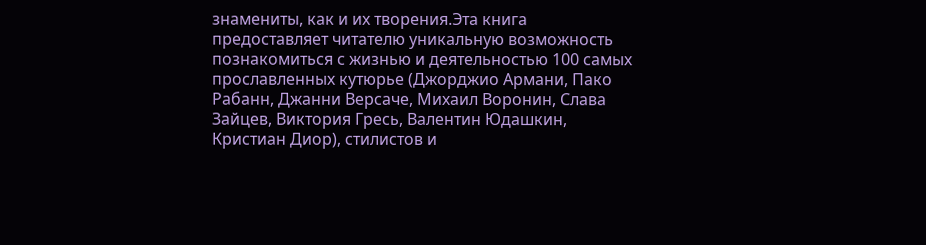знамениты, как и их творения.Эта книга предоставляет читателю уникальную возможность познакомиться с жизнью и деятельностью 100 самых прославленных кутюрье (Джорджио Армани, Пако Рабанн, Джанни Версаче, Михаил Воронин, Слава Зайцев, Виктория Гресь, Валентин Юдашкин, Кристиан Диор), стилистов и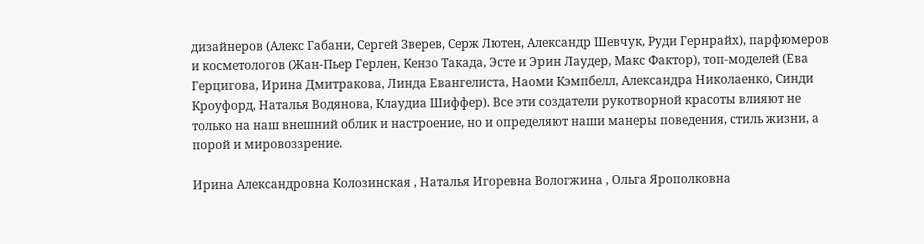дизайнеров (Алекс Габани, Сергей Зверев, Серж Лютен, Александр Шевчук, Руди Гернрайх), парфюмеров и косметологов (Жан-Пьер Герлен, Кензо Такада, Эсте и Эрин Лаудер, Макс Фактор), топ-моделей (Ева Герцигова, Ирина Дмитракова, Линда Евангелиста, Наоми Кэмпбелл, Александра Николаенко, Синди Кроуфорд, Наталья Водянова, Клаудиа Шиффер). Все эти создатели рукотворной красоты влияют не только на наш внешний облик и настроение, но и определяют наши манеры поведения, стиль жизни, а порой и мировоззрение.

Ирина Александровна Колозинская , Наталья Игоревна Вологжина , Ольга Ярополковна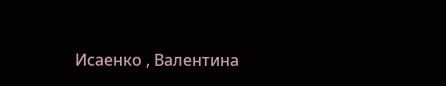Исаенко , Валентина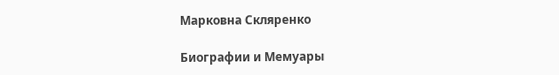Марковна Скляренко

Биографии и Мемуары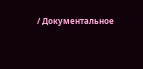/ Документальное